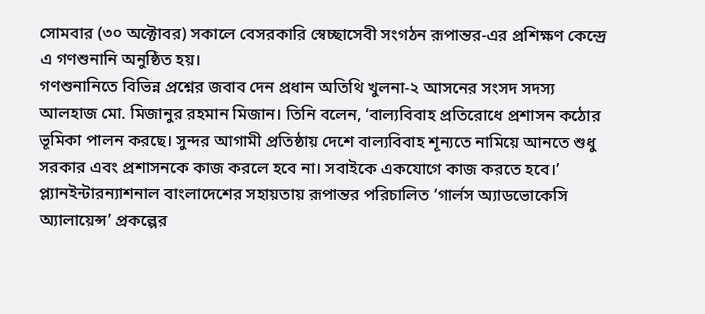সোমবার (৩০ অক্টোবর) সকালে বেসরকারি স্বেচ্ছাসেবী সংগঠন রূপান্তর-এর প্রশিক্ষণ কেন্দ্রে এ গণশুনানি অনুষ্ঠিত হয়।
গণশুনানিতে বিভিন্ন প্রশ্নের জবাব দেন প্রধান অতিথি খুলনা-২ আসনের সংসদ সদস্য আলহাজ মো. মিজানুর রহমান মিজান। তিনি বলেন, ‘বাল্যবিবাহ প্রতিরোধে প্রশাসন কঠোর ভূমিকা পালন করছে। সুন্দর আগামী প্রতিষ্ঠায় দেশে বাল্যবিবাহ শূন্যতে নামিয়ে আনতে শুধু সরকার এবং প্রশাসনকে কাজ করলে হবে না। সবাইকে একযোগে কাজ করতে হবে।’
প্ল্যানইন্টারন্যাশনাল বাংলাদেশের সহায়তায় রূপান্তর পরিচালিত ‘গার্লস অ্যাডভোকেসি অ্যালায়েন্স’ প্রকল্পের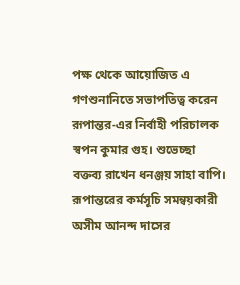পক্ষ থেকে আয়োজিত এ গণশুনানিতে সভাপতিত্ব করেন রূপান্তর-এর নির্বাহী পরিচালক স্বপন কুমার গুহ। শুভেচ্ছা বক্তব্য রাখেন ধনঞ্জয় সাহা বাপি। রূপান্তরের কর্মসূচি সমন্বয়কারী অসীম আনন্দ দাসের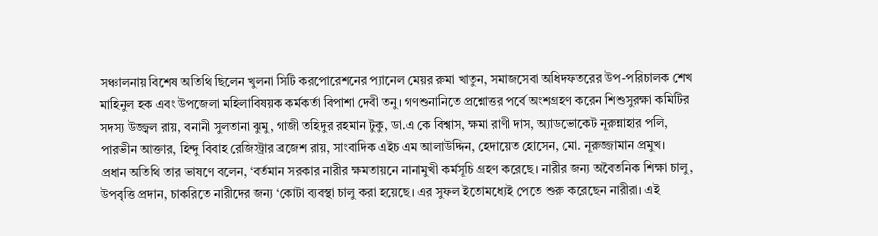সঞ্চালনায় বিশেষ অতিথি ছিলেন খুলনা সিটি করপোরেশনের প্যানেল মেয়র রুমা খাতুন, সমাজসেবা অধিদফতরের উপ-পরিচালক শেখ মাহিনুল হক এবং উপজেলা মহিলাবিষয়ক কর্মকর্তা বিপাশা দেবী তনু। গণশুনানিতে প্রশ্নোত্তর পর্বে অংশগ্রহণ করেন শিশুসুরক্ষা কমিটির সদস্য উজ্জ্বল রায়, বনানী সুলতানা ঝুমু, গাজী তহিদুর রহমান টুকু, ডা.এ কে বিশ্বাস, ক্ষমা রাণী দাস, অ্যাডভোকেট নূরুন্নাহার পলি, পারভীন আক্তার, হিন্দু বিবাহ রেজিস্ট্রার ব্রজেশ রায়, সাংবাদিক এইচ এম আলাউদ্দিন, হেদায়েত হোসেন, মো. নূরুজ্জামান প্রমুখ।
প্রধান অতিথি তার ভাষণে বলেন, ‘বর্তমান সরকার নারীর ক্ষমতায়নে নানামুখী কর্মসূচি গ্রহণ করেছে। নারীর জন্য অবৈতনিক শিক্ষা চালু, উপবৃত্তি প্রদান, চাকরিতে নারীদের জন্য ‘কোটা ব্যবস্থা চালু করা হয়েছে। এর সুফল ইতোমধ্যেই পেতে শুরু করেছেন নারীরা। এই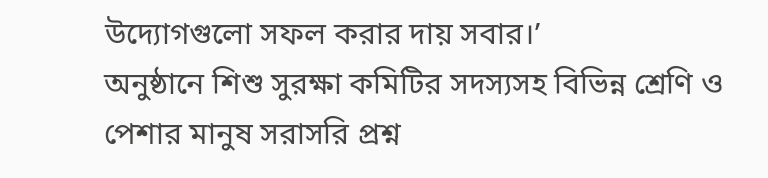উদ্যোগগুলো সফল করার দায় সবার।’
অনুষ্ঠানে শিশু সুরক্ষা কমিটির সদস্যসহ বিভিন্ন শ্রেণি ও পেশার মানুষ সরাসরি প্রশ্ন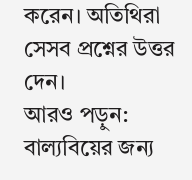করেন। অতিথিরা সেসব প্রশ্নের উত্তর দেন।
আরও পড়ুন:
বাল্যবিয়ের জন্য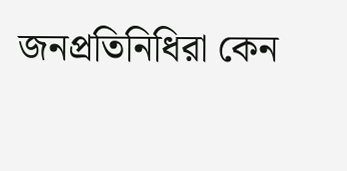জনপ্রতিনিধিরা কেন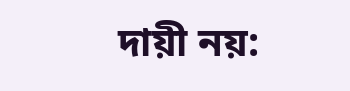দায়ী নয়: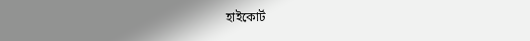হাইকোর্ট